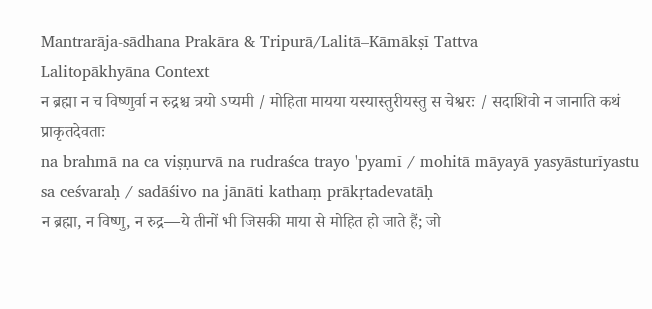Mantrarāja-sādhana Prakāra & Tripurā/Lalitā–Kāmākṣī Tattva
Lalitopākhyāna Context
न ब्रह्मा न च विष्णुर्वा न रुद्रश्च त्रयो ऽप्यमी / मोहिता मायया यस्यास्तुरीयस्तु स चेश्वरः / सदाशिवो न जानाति कथं प्राकृतदेवताः
na brahmā na ca viṣṇurvā na rudraśca trayo 'pyamī / mohitā māyayā yasyāsturīyastu sa ceśvaraḥ / sadāśivo na jānāti kathaṃ prākṛtadevatāḥ
न ब्रह्मा, न विष्णु, न रुद्र—ये तीनों भी जिसकी माया से मोहित हो जाते हैं; जो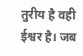तुरीय है वही ईश्वर है। जब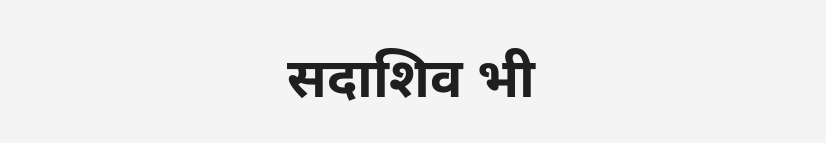सदाशिव भी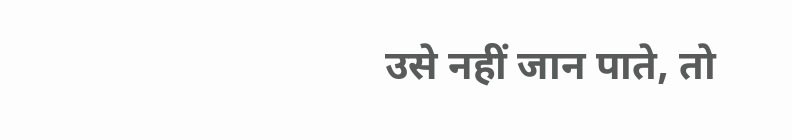उसे नहीं जान पाते, तो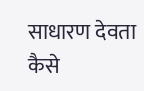साधारण देवता कैसे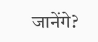जानेंगे?